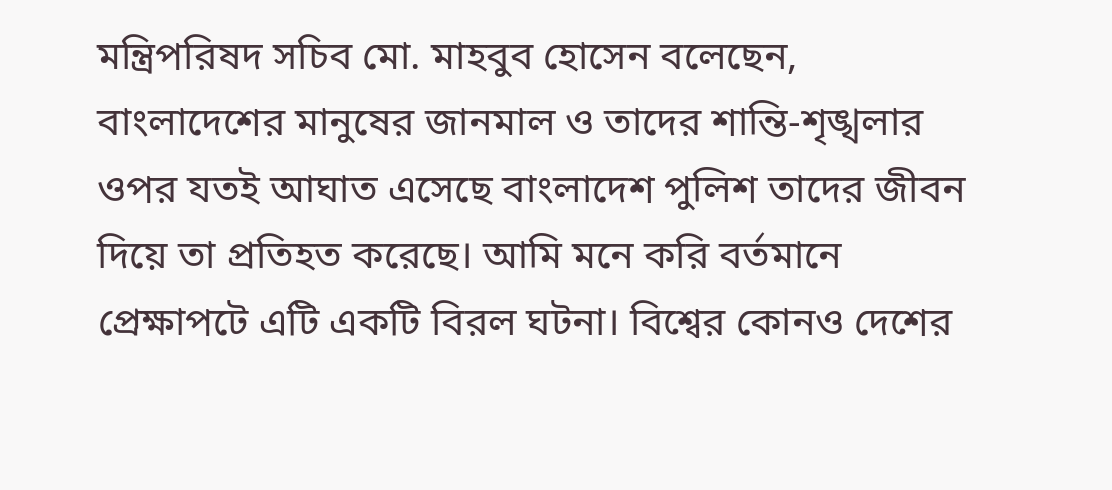মন্ত্রিপরিষদ সচিব মো. মাহবুব হোসেন বলেছেন, বাংলাদেশের মানুষের জানমাল ও তাদের শান্তি-শৃঙ্খলার ওপর যতই আঘাত এসেছে বাংলাদেশ পুলিশ তাদের জীবন দিয়ে তা প্রতিহত করেছে। আমি মনে করি বর্তমানে প্রেক্ষাপটে এটি একটি বিরল ঘটনা। বিশ্বের কোনও দেশের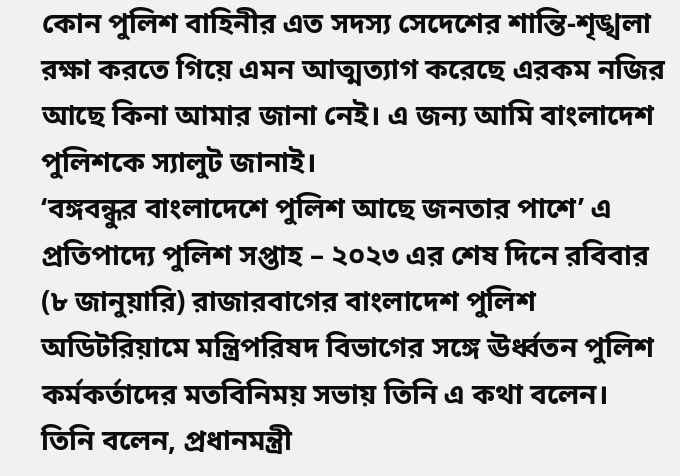কোন পুলিশ বাহিনীর এত সদস্য সেদেশের শান্তি-শৃঙ্খলা রক্ষা করতে গিয়ে এমন আত্মত্যাগ করেছে এরকম নজির আছে কিনা আমার জানা নেই। এ জন্য আমি বাংলাদেশ পুলিশকে স্যালুট জানাই।
‘বঙ্গবন্ধুর বাংলাদেশে পুলিশ আছে জনতার পাশে’ এ প্রতিপাদ্যে পুলিশ সপ্তাহ – ২০২৩ এর শেষ দিনে রবিবার (৮ জানুয়ারি) রাজারবাগের বাংলাদেশ পুলিশ অডিটরিয়ামে মন্ত্রিপরিষদ বিভাগের সঙ্গে ঊর্ধ্বতন পুলিশ কর্মকর্তাদের মতবিনিময় সভায় তিনি এ কথা বলেন।
তিনি বলেন, প্রধানমন্ত্রী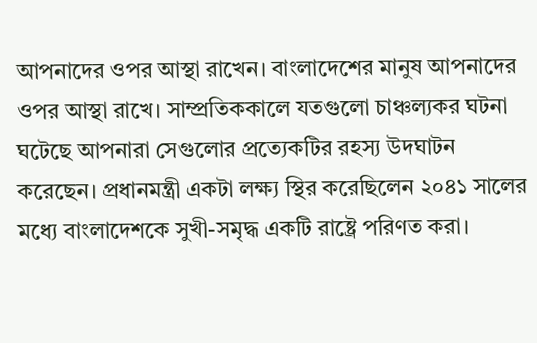আপনাদের ওপর আস্থা রাখেন। বাংলাদেশের মানুষ আপনাদের ওপর আস্থা রাখে। সাম্প্রতিককালে যতগুলো চাঞ্চল্যকর ঘটনা ঘটেছে আপনারা সেগুলোর প্রত্যেকটির রহস্য উদঘাটন করেছেন। প্রধানমন্ত্রী একটা লক্ষ্য স্থির করেছিলেন ২০৪১ সালের মধ্যে বাংলাদেশকে সুখী-সমৃদ্ধ একটি রাষ্ট্রে পরিণত করা।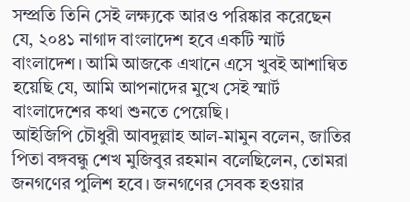সম্প্রতি তিনি সেই লক্ষ্যকে আরও পরিষ্কার করেছেন যে, ২০৪১ নাগাদ বাংলাদেশ হবে একটি স্মার্ট বাংলাদেশ। আমি আজকে এখানে এসে খুবই আশান্বিত হয়েছি যে, আমি আপনাদের মুখে সেই স্মার্ট বাংলাদেশের কথা শুনতে পেয়েছি।
আইজিপি চৌধুরী আবদুল্লাহ আল-মামুন বলেন, জাতির পিতা বঙ্গবন্ধু শেখ মুজিবুর রহমান বলেছিলেন, তোমরা জনগণের পুলিশ হবে। জনগণের সেবক হওয়ার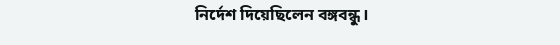নির্দেশ দিয়েছিলেন বঙ্গবন্ধু।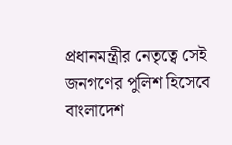প্রধানমন্ত্রীর নেতৃত্বে সেই জনগণের পুলিশ হিসেবে বাংলাদেশ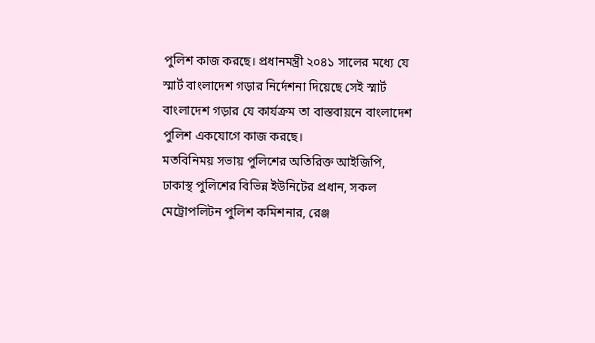পুলিশ কাজ করছে। প্রধানমন্ত্রী ২০৪১ সালের মধ্যে যে স্মার্ট বাংলাদেশ গড়ার নির্দেশনা দিয়েছে সেই স্মার্ট বাংলাদেশ গড়ার যে কার্যক্রম তা বাস্তবায়নে বাংলাদেশ পুলিশ একযোগে কাজ করছে।
মতবিনিময় সভায় পুলিশের অতিরিক্ত আইজিপি, ঢাকাস্থ পুলিশের বিভিন্ন ইউনিটের প্রধান, সকল মেট্রোপলিটন পুলিশ কমিশনার, রেঞ্জ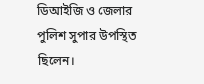ডিআইজি ও জেলার পুলিশ সুপার উপস্থিত ছিলেন।